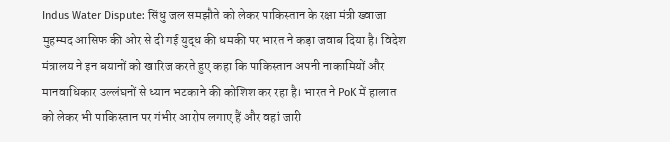Indus Water Dispute: सिंधु जल समझौते को लेकर पाकिस्तान के रक्षा मंत्री ख्वाजा मुहम्मद आसिफ की ओर से दी गई युद्ध की धमकी पर भारत ने कड़ा जवाब दिया है। विदेश मंत्रालय ने इन बयानों को खारिज करते हुए कहा कि पाकिस्तान अपनी नाकामियों और मानवाधिकार उल्लंघनों से ध्यान भटकाने की कोशिश कर रहा है। भारत ने PoK में हालात को लेकर भी पाकिस्तान पर गंभीर आरोप लगाए हैं और वहां जारी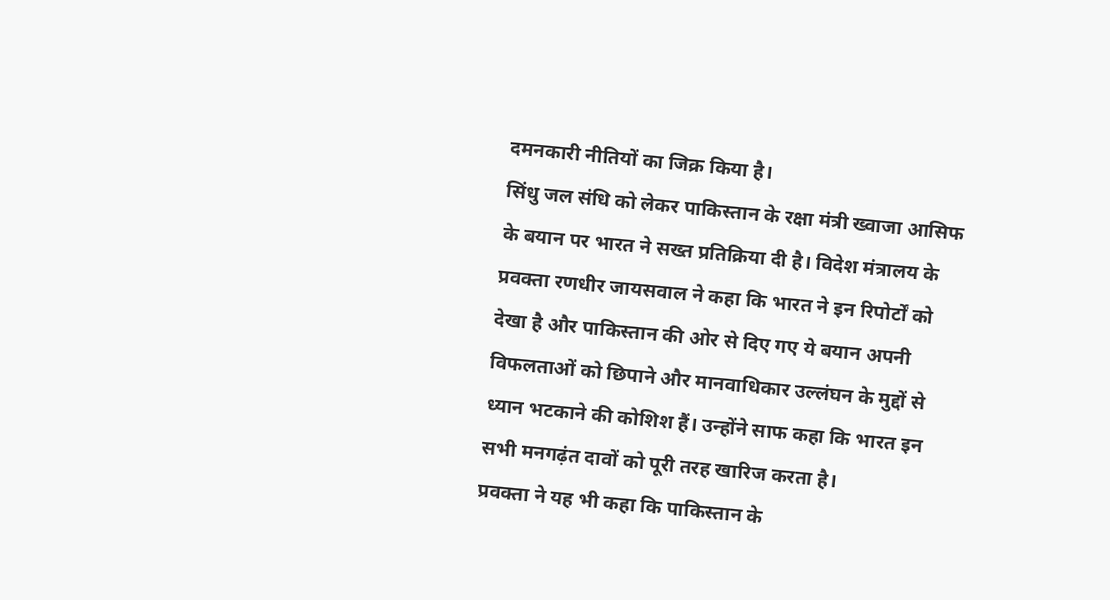दमनकारी नीतियों का जिक्र किया है।
सिंधु जल संधि को लेकर पाकिस्तान के रक्षा मंत्री ख्वाजा आसिफ के बयान पर भारत ने सख्त प्रतिक्रिया दी है। विदेश मंत्रालय के प्रवक्ता रणधीर जायसवाल ने कहा कि भारत ने इन रिपोर्टों को देखा है और पाकिस्तान की ओर से दिए गए ये बयान अपनी विफलताओं को छिपाने और मानवाधिकार उल्लंघन के मुद्दों से ध्यान भटकाने की कोशिश हैं। उन्होंने साफ कहा कि भारत इन सभी मनगढ़ंत दावों को पूरी तरह खारिज करता है।
प्रवक्ता ने यह भी कहा कि पाकिस्तान के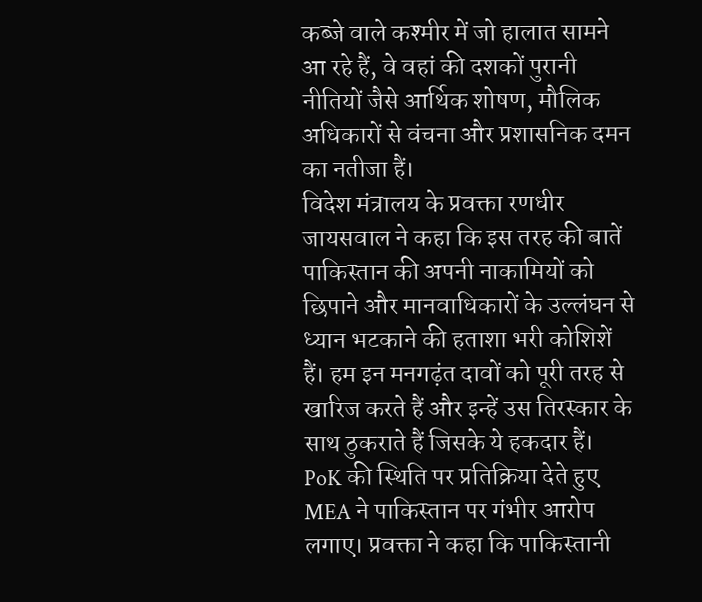कब्जे वाले कश्मीर में जो हालात सामने आ रहे हैं, वे वहां की दशकों पुरानी नीतियों जैसे आर्थिक शोषण, मौलिक अधिकारों से वंचना और प्रशासनिक दमन का नतीजा हैं।
विदेश मंत्रालय के प्रवक्ता रणधीर जायसवाल ने कहा कि इस तरह की बातें पाकिस्तान की अपनी नाकामियों को छिपाने और मानवाधिकारों के उल्लंघन से ध्यान भटकाने की हताशा भरी कोशिशें हैं। हम इन मनगढ़ंत दावों को पूरी तरह से खारिज करते हैं और इन्हें उस तिरस्कार के साथ ठुकराते हैं जिसके ये हकदार हैं।
PoK की स्थिति पर प्रतिक्रिया देते हुए MEA ने पाकिस्तान पर गंभीर आरोप लगाए। प्रवक्ता ने कहा कि पाकिस्तानी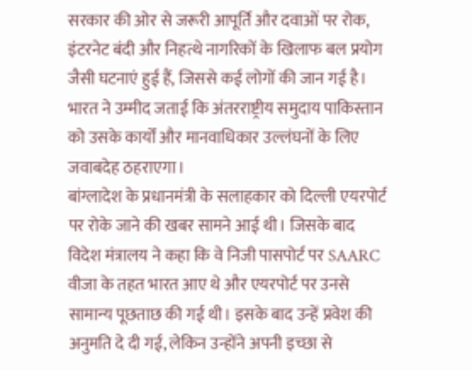सरकार की ओर से जरूरी आपूर्ति और दवाओं पर रोक, इंटरनेट बंदी और निहत्थे नागरिकों के खिलाफ बल प्रयोग जैसी घटनाएं हुई हैं, जिससे कई लोगों की जान गई है। भारत ने उम्मीद जताई कि अंतरराष्ट्रीय समुदाय पाकिस्तान को उसके कार्यों और मानवाधिकार उल्लंघनों के लिए जवाबदेह ठहराएगा।
बांग्लादेश के प्रधानमंत्री के सलाहकार को दिल्ली एयरपोर्ट पर रोके जाने की खबर सामने आई थी। जिसके बाद विदेश मंत्रालय ने कहा कि वे निजी पासपोर्ट पर SAARC वीजा के तहत भारत आए थे और एयरपोर्ट पर उनसे सामान्य पूछताछ की गई थी। इसके बाद उन्हें प्रवेश की अनुमति दे दी गई, लेकिन उन्होंने अपनी इच्छा से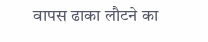वापस ढाका लौटने का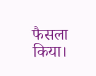फैसला किया।